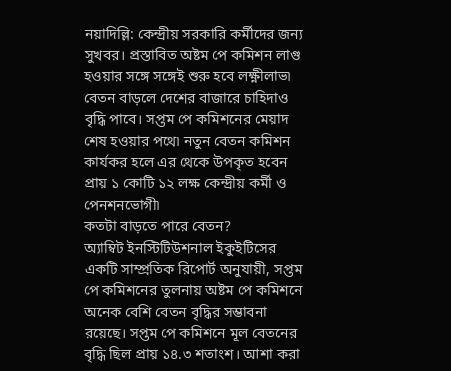নয়াদিল্লি: কেন্দ্রীয় সরকারি কর্মীদের জন্য সুখবর। প্রস্তাবিত অষ্টম পে কমিশন লাগু হওয়ার সঙ্গে সঙ্গেই শুরু হবে লক্ষ্ণীলাভ৷ বেতন বাড়লে দেশের বাজারে চাহিদাও বৃদ্ধি পাবে। সপ্তম পে কমিশনের মেয়াদ শেষ হওয়ার পথে৷ নতুন বেতন কমিশন কার্যকর হলে এর থেকে উপকৃত হবেন প্রায় ১ কোটি ১২ লক্ষ কেন্দ্রীয় কর্মী ও পেনশনভোগী৷
কতটা বাড়তে পারে বেতন?
অ্যাম্বিট ইনস্টিটিউশনাল ইকুইটিসের একটি সাম্প্রতিক রিপোর্ট অনুযায়ী, সপ্তম পে কমিশনের তুলনায় অষ্টম পে কমিশনে অনেক বেশি বেতন বৃদ্ধির সম্ভাবনা রয়েছে। সপ্তম পে কমিশনে মূল বেতনের বৃদ্ধি ছিল প্রায় ১৪.৩ শতাংশ। আশা করা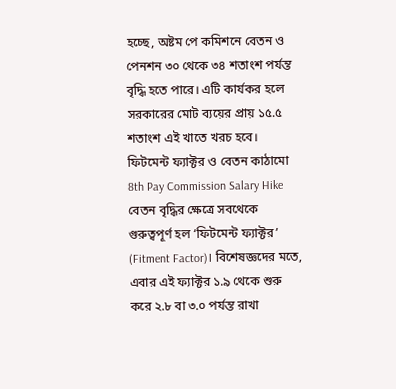হচ্ছে, অষ্টম পে কমিশনে বেতন ও পেনশন ৩০ থেকে ৩৪ শতাংশ পর্যন্ত বৃদ্ধি হতে পারে। এটি কার্যকর হলে সরকারের মোট ব্যয়ের প্রায় ১৫.৫ শতাংশ এই খাতে খরচ হবে।
ফিটমেন্ট ফ্যাক্টর ও বেতন কাঠামো 8th Pay Commission Salary Hike
বেতন বৃদ্ধির ক্ষেত্রে সবথেকে গুরুত্বপূর্ণ হল ‘ফিটমেন্ট ফ্যাক্টর’ (Fitment Factor)। বিশেষজ্ঞদের মতে, এবার এই ফ্যাক্টর ১.৯ থেকে শুরু করে ২.৮ বা ৩.০ পর্যন্ত রাখা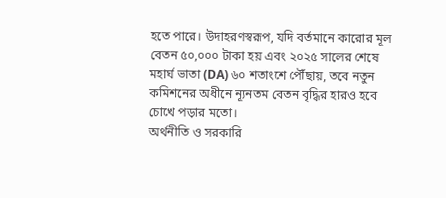হতে পারে। উদাহরণস্বরূপ, যদি বর্তমানে কারোর মূল বেতন ৫০,০০০ টাকা হয় এবং ২০২৫ সালের শেষে মহার্ঘ ভাতা (DA) ৬০ শতাংশে পৌঁছায়, তবে নতুন কমিশনের অধীনে ন্যূনতম বেতন বৃদ্ধির হারও হবে চোখে পড়ার মতো।
অর্থনীতি ও সরকারি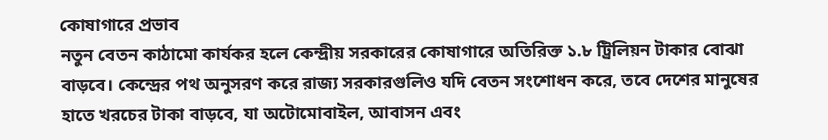কোষাগারে প্রভাব
নতুন বেতন কাঠামো কার্যকর হলে কেন্দ্রীয় সরকারের কোষাগারে অতিরিক্ত ১.৮ ট্রিলিয়ন টাকার বোঝা বাড়বে। কেন্দ্রের পথ অনুসরণ করে রাজ্য সরকারগুলিও যদি বেতন সংশোধন করে, তবে দেশের মানুষের হাতে খরচের টাকা বাড়বে, যা অটোমোবাইল, আবাসন এবং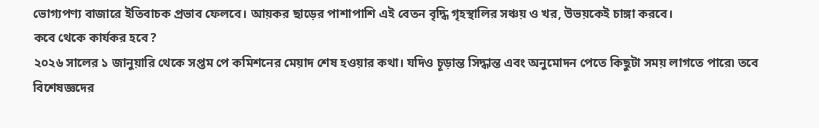ভোগ্যপণ্য বাজারে ইতিবাচক প্রভাব ফেলবে। আয়কর ছাড়ের পাশাপাশি এই বেতন বৃদ্ধি গৃহস্থালির সঞ্চয় ও খর, উভয়কেই চাঙ্গা করবে।
কবে থেকে কার্যকর হবে?
২০২৬ সালের ১ জানুয়ারি থেকে সপ্তম পে কমিশনের মেয়াদ শেষ হওয়ার কথা। যদিও চূড়ান্ত সিদ্ধান্ত এবং অনুমোদন পেতে কিছুটা সময় লাগতে পারে৷ তবে বিশেষজ্ঞদের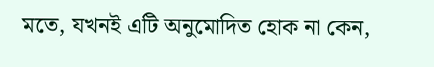মতে, যখনই এটি অনুমোদিত হোক না কেন,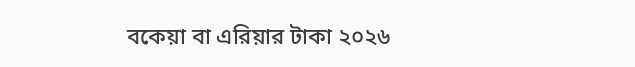বকেয়া বা এরিয়ার টাকা ২০২৬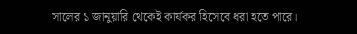সালের ১ জানুয়ারি থেকেই কার্যকর হিসেবে ধরা হতে পারে।